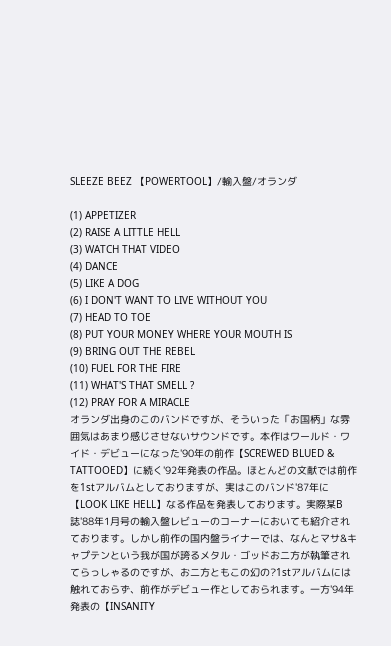SLEEZE BEEZ 【POWERTOOL】/輸入盤/オランダ

(1) APPETIZER
(2) RAISE A LITTLE HELL
(3) WATCH THAT VIDEO
(4) DANCE
(5) LIKE A DOG
(6) I DON'T WANT TO LIVE WITHOUT YOU
(7) HEAD TO TOE
(8) PUT YOUR MONEY WHERE YOUR MOUTH IS
(9) BRING OUT THE REBEL
(10) FUEL FOR THE FIRE
(11) WHAT'S THAT SMELL ?
(12) PRAY FOR A MIRACLE
オランダ出身のこのバンドですが、そういった「お国柄」な雰囲気はあまり感じさせないサウンドです。本作はワールド・ワイド・デビューになった'90年の前作【SCREWED BLUED & TATTOOED】に続く'92年発表の作品。ほとんどの文献では前作を1stアルバムとしておりますが、実はこのバンド'87年に【LOOK LIKE HELL】なる作品を発表しております。実際某B誌'88年1月号の輸入盤レビューのコーナーにおいても紹介されております。しかし前作の国内盤ライナーでは、なんとマサ&キャプテンという我が国が誇るメタル・ゴッドお二方が執筆されてらっしゃるのですが、お二方ともこの幻の?1stアルバムには触れておらず、前作がデビュー作としておられます。一方'94年発表の【INSANITY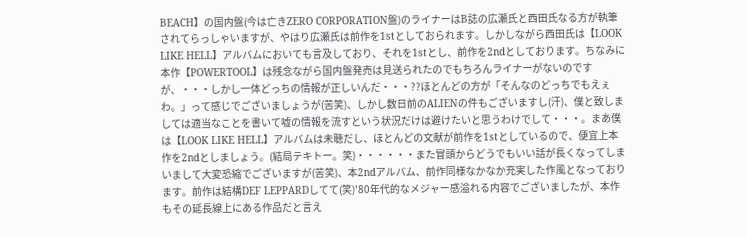BEACH】の国内盤(今は亡きZERO CORPORATION盤)のライナーはB誌の広瀬氏と西田氏なる方が執筆されてらっしゃいますが、やはり広瀬氏は前作を1stとしておられます。しかしながら西田氏は【LOOK LIKE HELL】アルバムにおいても言及しており、それを1stとし、前作を2ndとしております。ちなみに本作【POWERTOOL】は残念ながら国内盤発売は見送られたのでもちろんライナーがないのですが、・・・しかし一体どっちの情報が正しいんだ・・・??ほとんどの方が「そんなのどっちでもえぇわ。」って感じでございましょうが(苦笑)、しかし数日前のALIENの件もございますし(汗)、僕と致しましては適当なことを書いて嘘の情報を流すという状況だけは避けたいと思うわけでして・・・。まあ僕は【LOOK LIKE HELL】アルバムは未聴だし、ほとんどの文献が前作を1stとしているので、便宜上本作を2ndとしましょう。(結局テキトー。笑)・・・・・・また冒頭からどうでもいい話が長くなってしまいまして大変恐縮でございますが(苦笑)、本2ndアルバム、前作同様なかなか充実した作風となっております。前作は結構DEF LEPPARDしてて(笑)'80年代的なメジャー感溢れる内容でございましたが、本作もその延長線上にある作品だと言え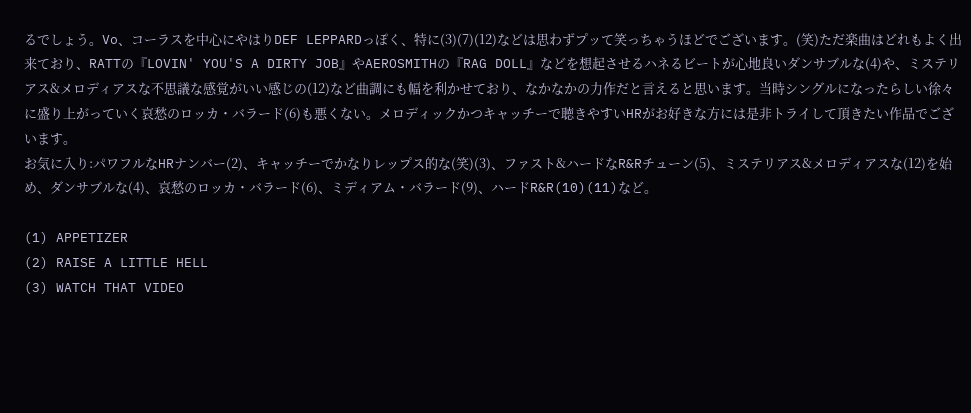るでしょう。Vo、コーラスを中心にやはりDEF LEPPARDっぽく、特に(3)(7)(12)などは思わずプッて笑っちゃうほどでございます。(笑)ただ楽曲はどれもよく出来ており、RATTの『LOVIN' YOU'S A DIRTY JOB』やAEROSMITHの『RAG DOLL』などを想起させるハネるビートが心地良いダンサブルな(4)や、ミステリアス&メロディアスな不思議な感覚がいい感じの(12)など曲調にも幅を利かせており、なかなかの力作だと言えると思います。当時シングルになったらしい徐々に盛り上がっていく哀愁のロッカ・バラード(6)も悪くない。メロディックかつキャッチーで聴きやすいHRがお好きな方には是非トライして頂きたい作品でございます。
お気に入り:パワフルなHRナンバー(2)、キャッチーでかなりレップス的な(笑)(3)、ファスト&ハードなR&Rチューン(5)、ミステリアス&メロディアスな(12)を始め、ダンサブルな(4)、哀愁のロッカ・バラード(6)、ミディアム・バラード(9)、ハードR&R(10)(11)など。

(1) APPETIZER
(2) RAISE A LITTLE HELL
(3) WATCH THAT VIDEO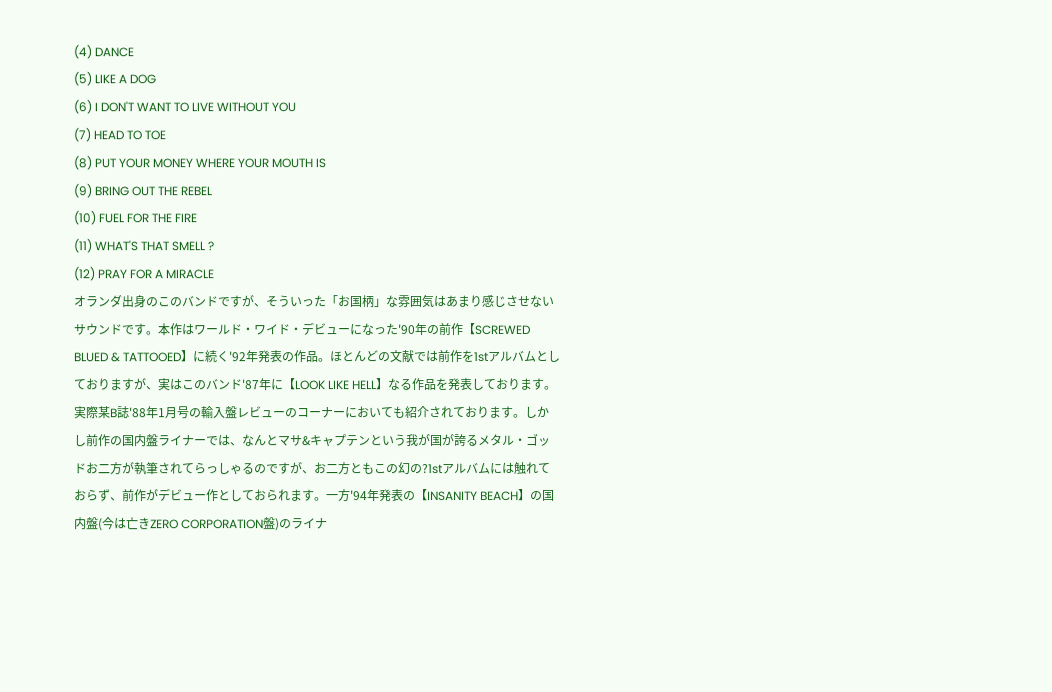(4) DANCE
(5) LIKE A DOG
(6) I DON'T WANT TO LIVE WITHOUT YOU
(7) HEAD TO TOE
(8) PUT YOUR MONEY WHERE YOUR MOUTH IS
(9) BRING OUT THE REBEL
(10) FUEL FOR THE FIRE
(11) WHAT'S THAT SMELL ?
(12) PRAY FOR A MIRACLE
オランダ出身のこのバンドですが、そういった「お国柄」な雰囲気はあまり感じさせないサウンドです。本作はワールド・ワイド・デビューになった'90年の前作【SCREWED BLUED & TATTOOED】に続く'92年発表の作品。ほとんどの文献では前作を1stアルバムとしておりますが、実はこのバンド'87年に【LOOK LIKE HELL】なる作品を発表しております。実際某B誌'88年1月号の輸入盤レビューのコーナーにおいても紹介されております。しかし前作の国内盤ライナーでは、なんとマサ&キャプテンという我が国が誇るメタル・ゴッドお二方が執筆されてらっしゃるのですが、お二方ともこの幻の?1stアルバムには触れておらず、前作がデビュー作としておられます。一方'94年発表の【INSANITY BEACH】の国内盤(今は亡きZERO CORPORATION盤)のライナ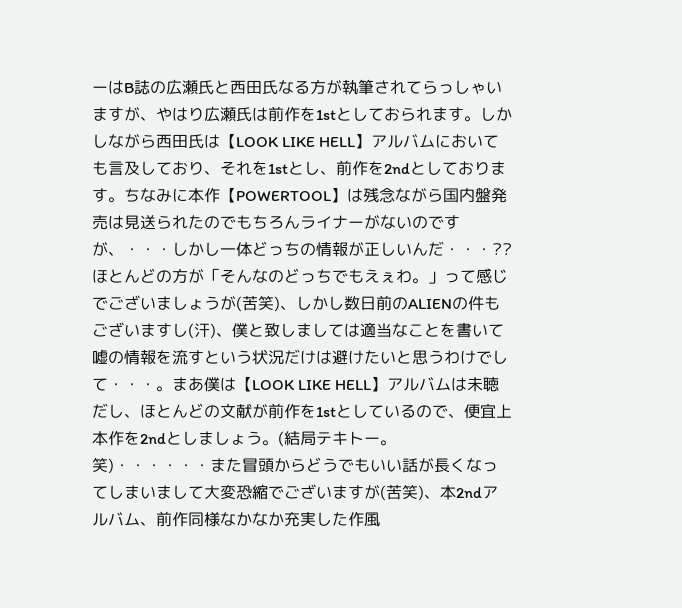ーはB誌の広瀬氏と西田氏なる方が執筆されてらっしゃいますが、やはり広瀬氏は前作を1stとしておられます。しかしながら西田氏は【LOOK LIKE HELL】アルバムにおいても言及しており、それを1stとし、前作を2ndとしております。ちなみに本作【POWERTOOL】は残念ながら国内盤発売は見送られたのでもちろんライナーがないのですが、・・・しかし一体どっちの情報が正しいんだ・・・??ほとんどの方が「そんなのどっちでもえぇわ。」って感じでございましょうが(苦笑)、しかし数日前のALIENの件もございますし(汗)、僕と致しましては適当なことを書いて嘘の情報を流すという状況だけは避けたいと思うわけでして・・・。まあ僕は【LOOK LIKE HELL】アルバムは未聴だし、ほとんどの文献が前作を1stとしているので、便宜上本作を2ndとしましょう。(結局テキトー。笑)・・・・・・また冒頭からどうでもいい話が長くなってしまいまして大変恐縮でございますが(苦笑)、本2ndアルバム、前作同様なかなか充実した作風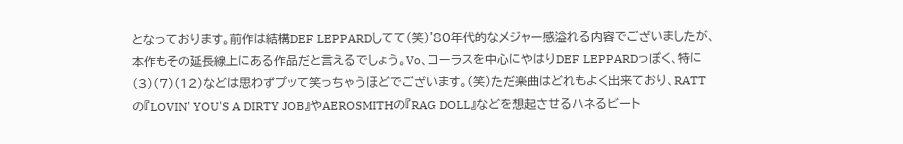となっております。前作は結構DEF LEPPARDしてて(笑)'80年代的なメジャー感溢れる内容でございましたが、本作もその延長線上にある作品だと言えるでしょう。Vo、コーラスを中心にやはりDEF LEPPARDっぽく、特に(3)(7)(12)などは思わずプッて笑っちゃうほどでございます。(笑)ただ楽曲はどれもよく出来ており、RATTの『LOVIN' YOU'S A DIRTY JOB』やAEROSMITHの『RAG DOLL』などを想起させるハネるビート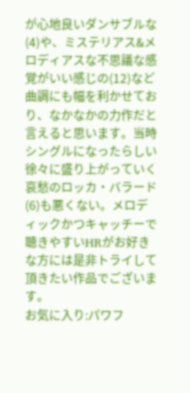が心地良いダンサブルな(4)や、ミステリアス&メロディアスな不思議な感覚がいい感じの(12)など曲調にも幅を利かせており、なかなかの力作だと言えると思います。当時シングルになったらしい徐々に盛り上がっていく哀愁のロッカ・バラード(6)も悪くない。メロディックかつキャッチーで聴きやすいHRがお好きな方には是非トライして頂きたい作品でございます。
お気に入り:パワフ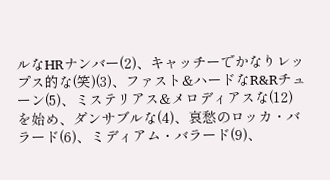ルなHRナンバー(2)、キャッチーでかなりレップス的な(笑)(3)、ファスト&ハードなR&Rチューン(5)、ミステリアス&メロディアスな(12)を始め、ダンサブルな(4)、哀愁のロッカ・バラード(6)、ミディアム・バラード(9)、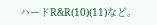ハードR&R(10)(11)など。